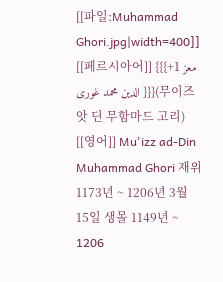[[파일:Muhammad Ghori.jpg|width=400]] [[페르시아어]] {{{+1 معز الدین محمد غوری }}}(무이즈 앗 딘 무함마드 고리) [[영어]] Mu'izz ad-Din Muhammad Ghori 재위 1173년 ~ 1206년 3월 15일 생몰 1149년 ~ 1206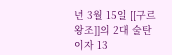년 3월 15일 [[구르 왕조]]의 2대 술탄이자 13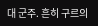대 군주. 흔히 구르의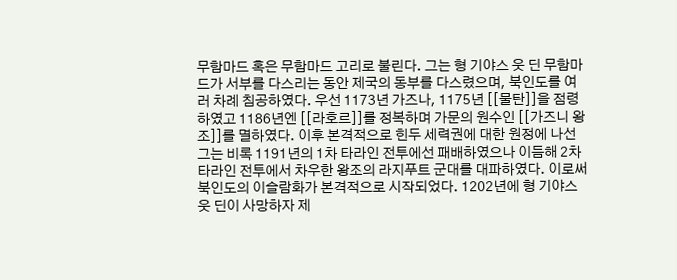무함마드 혹은 무함마드 고리로 불린다. 그는 형 기야스 웃 딘 무함마드가 서부를 다스리는 동안 제국의 동부를 다스렸으며, 북인도를 여러 차례 침공하였다. 우선 1173년 가즈나, 1175년 [[물탄]]을 점령하였고 1186년엔 [[라호르]]를 정복하며 가문의 원수인 [[가즈니 왕조]]를 멸하였다. 이후 본격적으로 힌두 세력권에 대한 원정에 나선 그는 비록 1191년의 1차 타라인 전투에선 패배하였으나 이듬해 2차 타라인 전투에서 차우한 왕조의 라지푸트 군대를 대파하였다. 이로써 북인도의 이슬람화가 본격적으로 시작되었다. 1202년에 형 기야스 웃 딘이 사망하자 제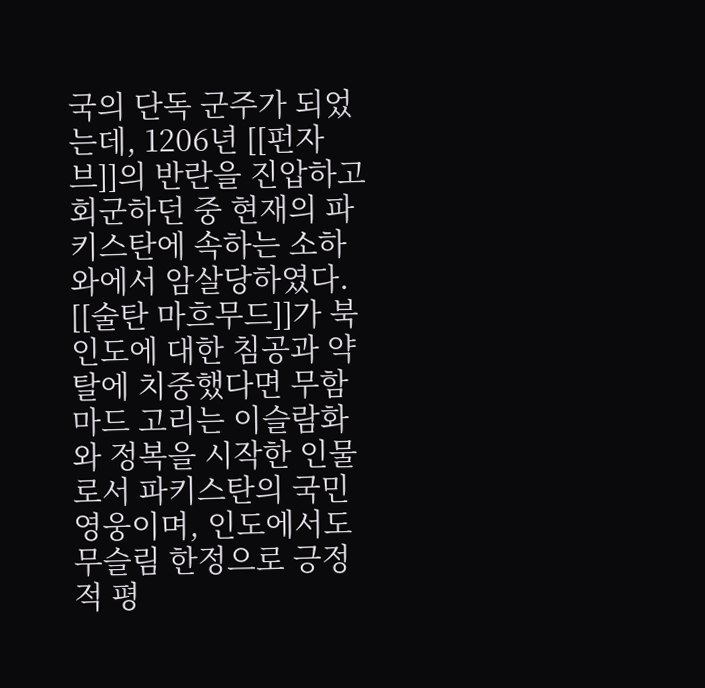국의 단독 군주가 되었는데, 1206년 [[펀자브]]의 반란을 진압하고 회군하던 중 현재의 파키스탄에 속하는 소하와에서 암살당하였다. [[술탄 마흐무드]]가 북인도에 대한 침공과 약탈에 치중했다면 무함마드 고리는 이슬람화와 정복을 시작한 인물로서 파키스탄의 국민 영웅이며, 인도에서도 무슬림 한정으로 긍정적 평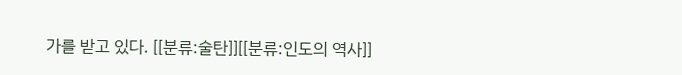가를 받고 있다. [[분류:술탄]][[분류:인도의 역사]]